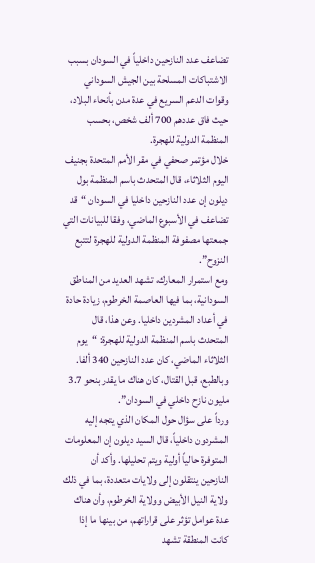تضاعف عدد النازحين داخلياً في السودان بسبب الاشتباكات المسلحة بين الجيش السوداني وقوات الدعم السريع في عدة مدن بأنحاء البلاد، حيث فاق عددهم 700 ألف شخص، بحسب المنظمة الدولية للهجرة.
خلال مؤتمر صحفي في مقر الأمم المتحدة بجنيف اليوم الثلاثاء، قال المتحدث باسم المنظمة بول ديلون إن عدد النازحين داخليا في السودان “قد تضاعف في الأسبوع الماضي، وفقا للبيانات التي جمعتها مصفوفة المنظمة الدولية للهجرة لتتبع النزوح”.
ومع استمرار المعارك، تشهد العديد من المناطق السودانية، بما فيها العاصمة الخرطوم، زيادة حادة في أعداد المشردين داخليا. وعن هذا، قال المتحدث باسم المنظمة الدولية للهجرة: “يوم الثلاثاء الماضي، كان عدد النازحين 340 ألفا. وبالطبع، قبل القتال، كان هناك ما يقدر بنحو 3.7 مليون نازح داخلي في السودان”.
ورداً على سؤال حول المكان الذي يتجه إليه المشردون داخلياً، قال السيد ديلون إن المعلومات المتوفرة حالياً أولية ويتم تحليلها. وأكد أن النازحين ينتقلون إلى ولايات متعددة، بما في ذلك ولاية النيل الأبيض وولاية الخرطوم، وأن هناك عدة عوامل تؤثر على قراراتهم، من بينها ما إذا كانت المنطقة تشهد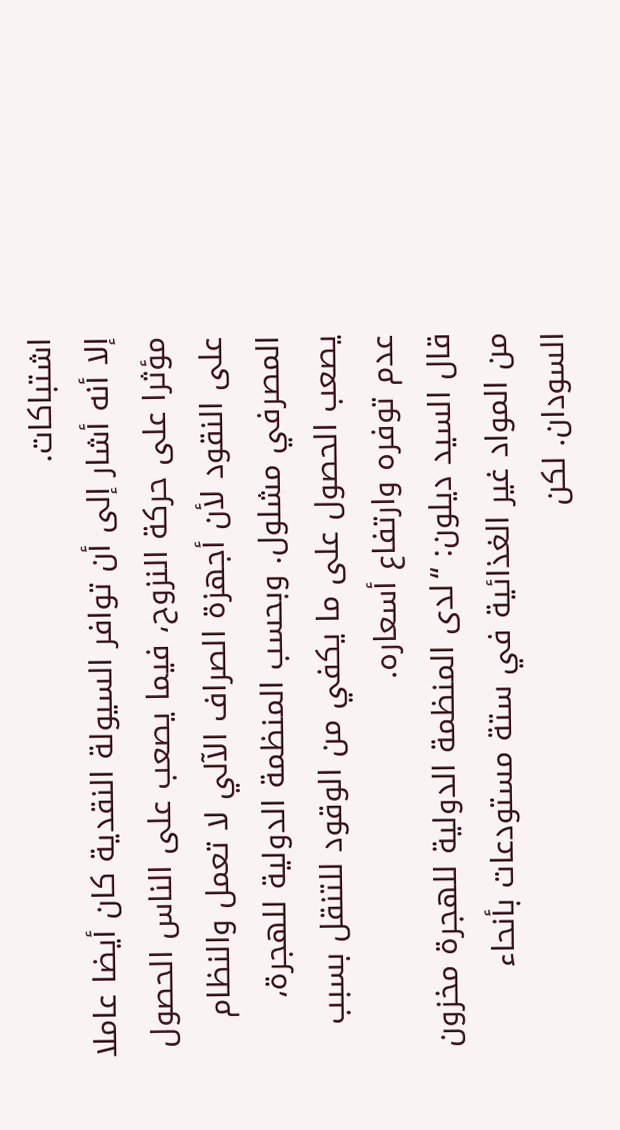اشتباكات.
إلا أنه أشار إلى أن توافر السيولة النقدية كان أيضا عاملا مؤثرا على حركة النزوح، فيما يصعب على الناس الحصول على النقود لأن أجهزة الصراف الآلي لا تعمل والنظام المصرفي مشلول. وبحسب المنظمة الدولية للهجرة، يصعب الحصول على ما يكفي من الوقود للتنقل بسبب عدم توفره وارتفاع أسعاره.
قال السيد ديلون: “لدى المنظمة الدولية للهجرة مخزون من المواد غير الغذائية في ستة مستودعات بأنحاء السودان. لكن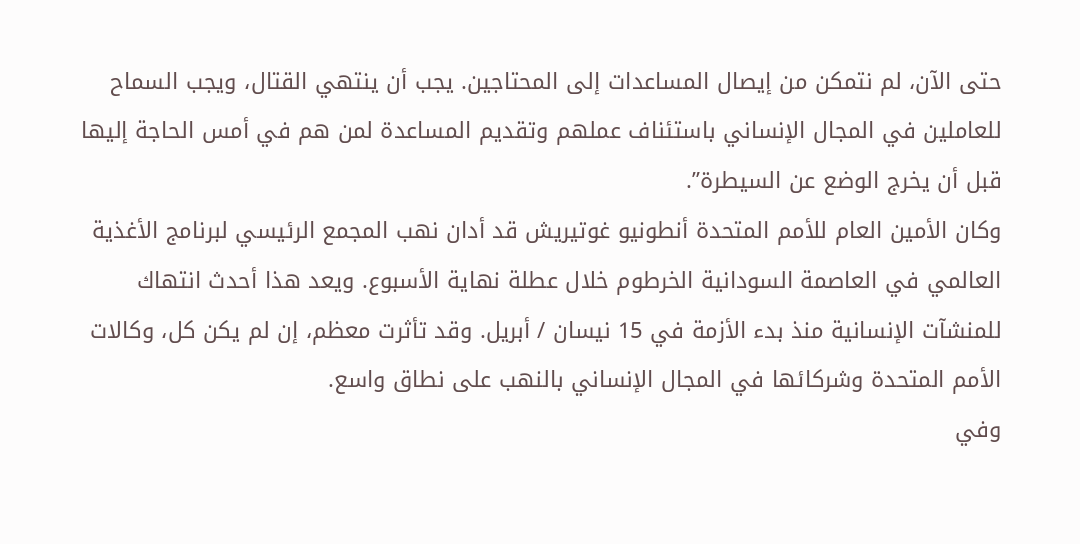حتى الآن، لم نتمكن من إيصال المساعدات إلى المحتاجين. يجب أن ينتهي القتال، ويجب السماح للعاملين في المجال الإنساني باستئناف عملهم وتقديم المساعدة لمن هم في أمس الحاجة إليها قبل أن يخرج الوضع عن السيطرة”.
وكان الأمين العام للأمم المتحدة أنطونيو غوتيريش قد أدان نهب المجمع الرئيسي لبرنامج الأغذية العالمي في العاصمة السودانية الخرطوم خلال عطلة نهاية الأسبوع. ويعد هذا أحدث انتهاك للمنشآت الإنسانية منذ بدء الأزمة في 15 نيسان / أبريل. وقد تأثرت معظم، إن لم يكن كل، وكالات الأمم المتحدة وشركائها في المجال الإنساني بالنهب على نطاق واسع.
وفي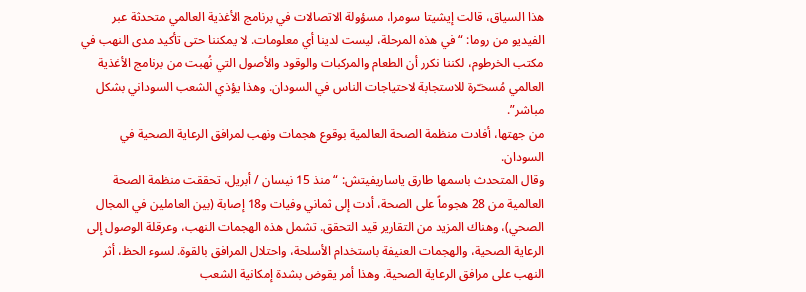هذا السياق، قالت إيشيتا سومرا، مسؤولة الاتصالات في برنامج الأغذية العالمي متحدثة عبر الفيديو من روما: “في هذه المرحلة، ليست لدينا أي معلومات. لا يمكننا حتى تأكيد مدى النهب في مكتب الخرطوم، لكننا نكرر أن الطعام والمركبات والوقود والأصول التي نُهبت من برنامج الأغذية العالمي مُسخـّرة للاستجابة لاحتياجات الناس في السودان. وهذا يؤذي الشعب السوداني بشكل مباشر”.
من جهتها، أفادت منظمة الصحة العالمية بوقوع هجمات ونهب لمرافق الرعاية الصحية في السودان.
وقال المتحدث باسمها طارق ياساريفيتش: “منذ 15 نيسان / أبريل، تحققت منظمة الصحة العالمية من 28 هجوماً على الصحة، أدت إلى ثماني وفيات و18 إصابة (بين العاملين في المجال الصحي)، وهناك المزيد من التقارير قيد التحقق. تشمل هذه الهجمات النهب، وعرقلة الوصول إلى الرعاية الصحية، والهجمات العنيفة باستخدام الأسلحة، واحتلال المرافق بالقوة. لسوء الحظ، أثر النهب على مرافق الرعاية الصحية. وهذا أمر يقوض بشدة إمكانية الشعب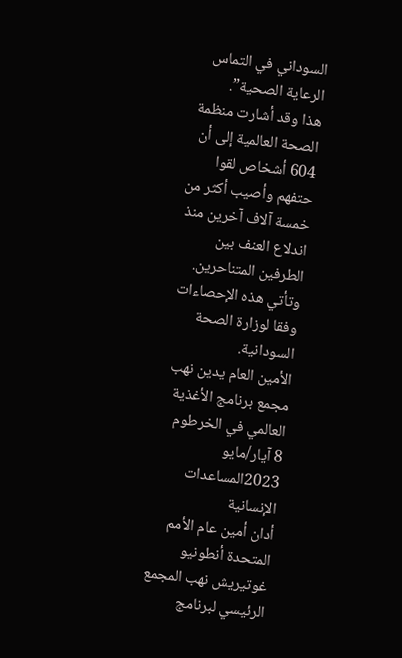السوداني في التماس الرعاية الصحية”.
هذا وقد أشارت منظمة الصحة العالمية إلى أن 604 أشخاص لقوا حتفهم وأصيب أكثر من خمسة آلاف آخرين منذ اندلاع العنف بين الطرفين المتناحرين. وتأتي هذه الإحصاءات وفقا لوزارة الصحة السودانية.
الأمين العام يدين نهب مجمع برنامج الأغذية العالمي في الخرطوم
8 آيار/مايو 2023المساعدات الإنسانية
أدان أمين عام الأمم المتحدة أنطونيو غوتيريش نهب المجمع الرئيسي لبرنامج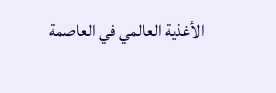الأغذية العالمي في العاصمة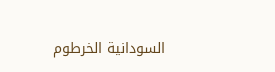السودانية الخرطوم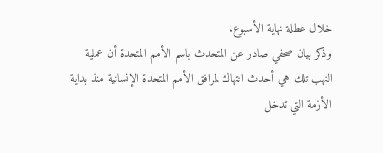خلال عطلة نهاية الأسبوع.
وذكر بيان صحفي صادر عن المتحدث باسم الأمم المتحدة أن عملية النهب تلك هي أحدث انتهاك لمرافق الأمم المتحدة الإنسانية منذ بداية الأزمة التي تدخل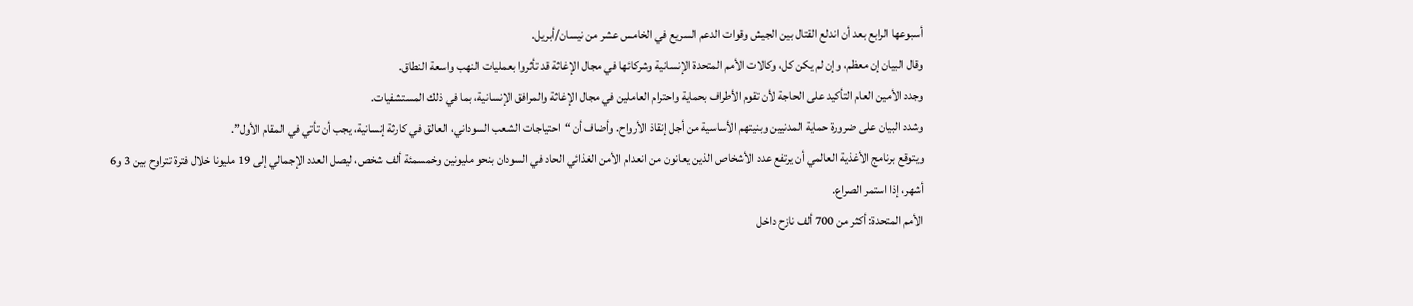أسبوعها الرابع بعد أن اندلع القتال بين الجيش وقوات الدعم السريع في الخامس عشر من نيسان/أبريل.
وقال البيان إن معظم، وإن لم يكن كل، وكالات الأمم المتحدة الإنسانية وشركائها في مجال الإغاثة قد تأثروا بعمليات النهب واسعة النطاق.
وجدد الأمين العام التأكيد على الحاجة لأن تقوم الأطراف بحماية واحترام العاملين في مجال الإغاثة والمرافق الإنسانية، بما في ذلك المستشفيات.
وشدد البيان على ضرورة حماية المدنيين وبنيتهم الأساسية من أجل إنقاذ الأرواح. وأضاف أن “احتياجات الشعب السوداني، العالق في كارثة إنسانية، يجب أن تأتي في المقام الأول”.
ويتوقع برنامج الأغذية العالمي أن يرتفع عدد الأشخاص الذين يعانون من انعدام الأمن الغذائي الحاد في السودان بنحو مليونين وخمسمئة ألف شخص، ليصل العدد الإجمالي إلى 19 مليونا خلال فترة تتراوح بين 3 و6 أشهر، إذا استمر الصراع.
الأمم المتحدة: أكثر من 700 ألف نازح داخل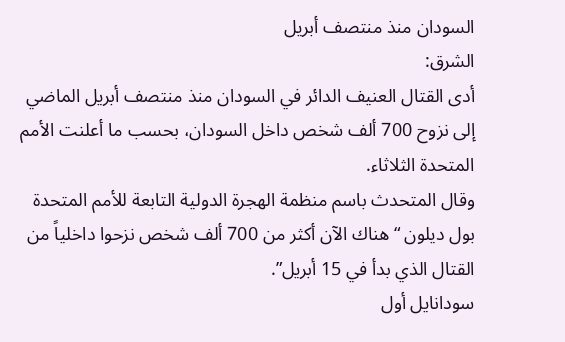السودان منذ منتصف أبريل
الشرق:
أدى القتال العنيف الدائر في السودان منذ منتصف أبريل الماضي إلى نزوح 700 ألف شخص داخل السودان، بحسب ما أعلنت الأمم المتحدة الثلاثاء.
وقال المتحدث باسم منظمة الهجرة الدولية التابعة للأمم المتحدة بول ديلون “هناك الآن أكثر من 700 ألف شخص نزحوا داخلياً من القتال الذي بدأ في 15 أبريل”.
سودانايل أول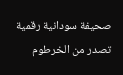صحيفة سودانية رقمية تصدر من الخرطوم